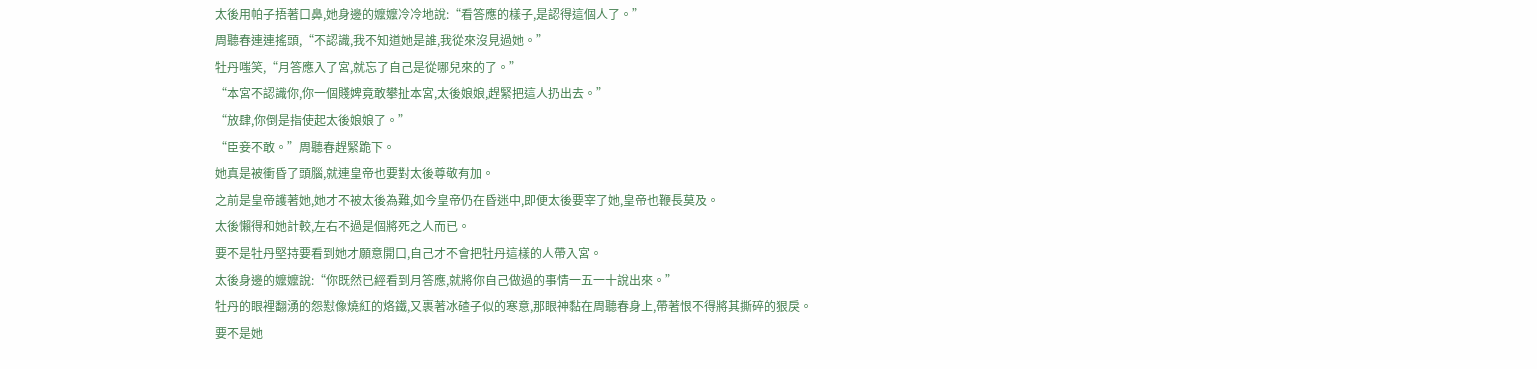太後用帕子捂著口鼻,她身邊的嬤嬤冷冷地說:“看答應的樣子,是認得這個人了。”
周聽春連連搖頭,“不認識,我不知道她是誰,我從來沒見過她。”
牡丹嗤笑,“月答應入了宮,就忘了自己是從哪兒來的了。”
“本宮不認識你,你一個賤婢竟敢攀扯本宮,太後娘娘,趕緊把這人扔出去。”
“放肆,你倒是指使起太後娘娘了。”
“臣妾不敢。”周聽春趕緊跪下。
她真是被衝昏了頭腦,就連皇帝也要對太後尊敬有加。
之前是皇帝護著她,她才不被太後為難,如今皇帝仍在昏迷中,即便太後要宰了她,皇帝也鞭長莫及。
太後懶得和她計較,左右不過是個將死之人而已。
要不是牡丹堅持要看到她才願意開口,自己才不會把牡丹這樣的人帶入宮。
太後身邊的嬤嬤說:“你既然已經看到月答應,就將你自己做過的事情一五一十說出來。”
牡丹的眼裡翻湧的怨懟像燒紅的烙鐵,又裹著冰碴子似的寒意,那眼神黏在周聽春身上,帶著恨不得將其撕碎的狠戾。
要不是她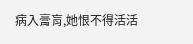病入膏肓,她恨不得活活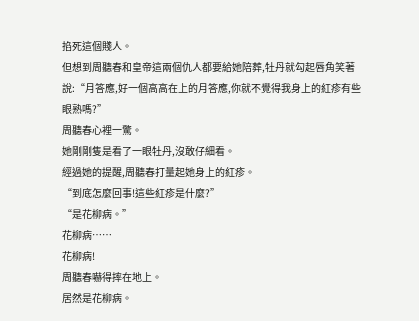掐死這個賤人。
但想到周聽春和皇帝這兩個仇人都要給她陪葬,牡丹就勾起唇角笑著說:“月答應,好一個高高在上的月答應,你就不覺得我身上的紅疹有些眼熟嗎?”
周聽春心裡一驚。
她剛剛隻是看了一眼牡丹,沒敢仔細看。
經過她的提醒,周聽春打量起她身上的紅疹。
“到底怎麼回事!這些紅疹是什麼?”
“是花柳病。”
花柳病……
花柳病!
周聽春嚇得摔在地上。
居然是花柳病。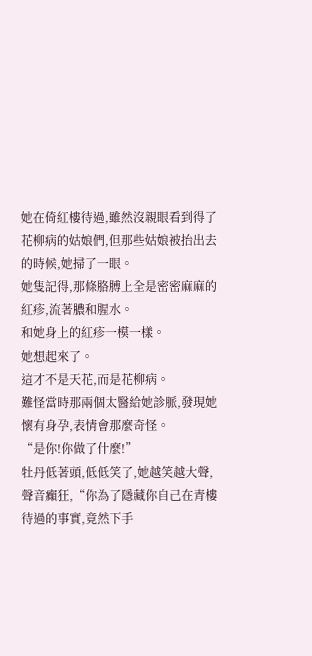她在倚紅樓待過,雖然沒親眼看到得了花柳病的姑娘們,但那些姑娘被抬出去的時候,她掃了一眼。
她隻記得,那條胳膊上全是密密麻麻的紅疹,流著膿和腥水。
和她身上的紅疹一模一樣。
她想起來了。
這才不是天花,而是花柳病。
難怪當時那兩個太醫給她診脈,發現她懷有身孕,表情會那麼奇怪。
“是你!你做了什麼!”
牡丹低著頭,低低笑了,她越笑越大聲,聲音癲狂,“你為了隱藏你自己在青樓待過的事實,竟然下手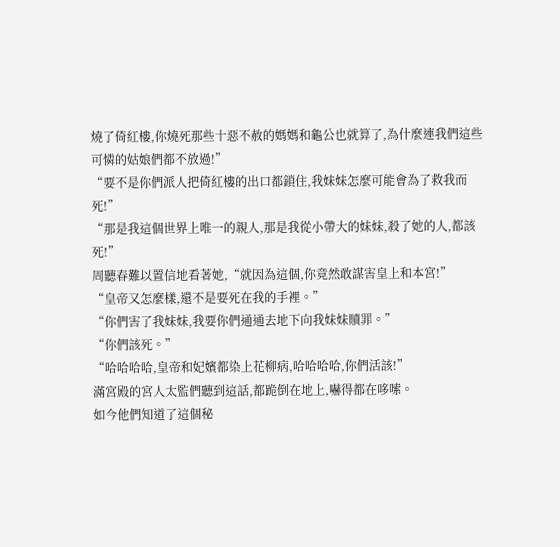燒了倚紅樓,你燒死那些十惡不赦的媽媽和龜公也就算了,為什麼連我們這些可憐的姑娘們都不放過!”
“要不是你們派人把倚紅樓的出口都鎖住,我妹妹怎麼可能會為了救我而死!”
“那是我這個世界上唯一的親人,那是我從小帶大的妹妹,殺了她的人,都該死!”
周聽春難以置信地看著她,“就因為這個,你竟然敢謀害皇上和本宮!”
“皇帝又怎麼樣,還不是要死在我的手裡。”
“你們害了我妹妹,我要你們通通去地下向我妹妹贖罪。”
“你們該死。”
“哈哈哈哈,皇帝和妃嬪都染上花柳病,哈哈哈哈,你們活該!”
滿宮殿的宮人太監們聽到這話,都跪倒在地上,嚇得都在哆嗦。
如今他們知道了這個秘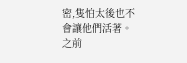密,隻怕太後也不會讓他們活著。
之前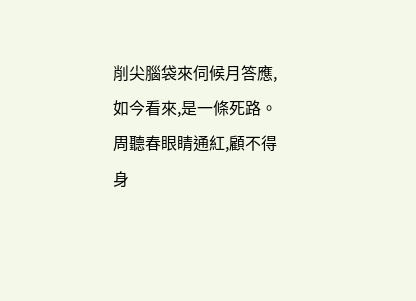削尖腦袋來伺候月答應,如今看來,是一條死路。
周聽春眼睛通紅,顧不得身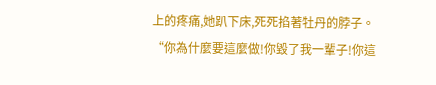上的疼痛,她趴下床,死死掐著牡丹的脖子。
“你為什麼要這麼做!你毀了我一輩子!你這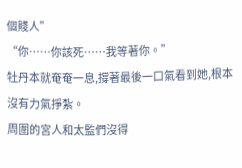個賤人”
“你……你該死……我等著你。”
牡丹本就奄奄一息,撐著最後一口氣看到她,根本沒有力氣掙紮。
周圍的宮人和太監們沒得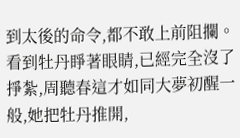到太後的命令,都不敢上前阻攔。
看到牡丹睜著眼睛,已經完全沒了掙紮,周聽春這才如同大夢初醒一般,她把牡丹推開,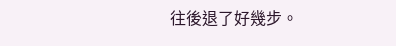往後退了好幾步。